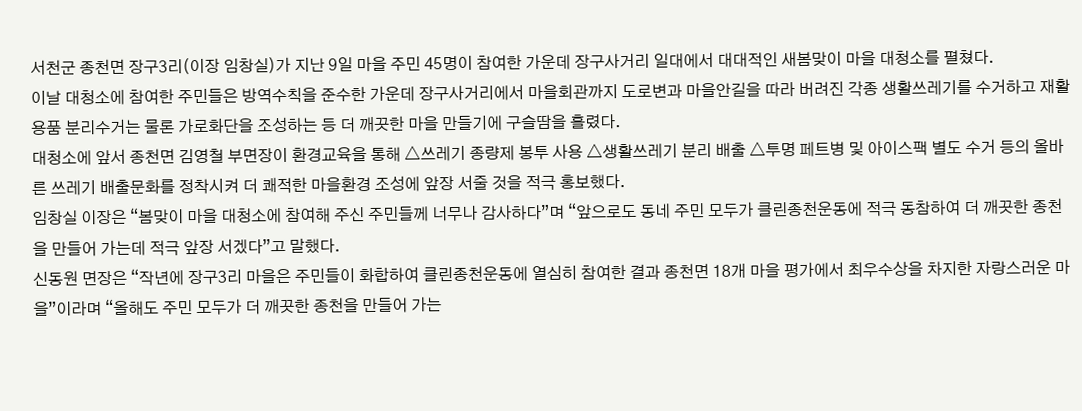서천군 종천면 장구3리(이장 임창실)가 지난 9일 마을 주민 45명이 참여한 가운데 장구사거리 일대에서 대대적인 새봄맞이 마을 대청소를 펼쳤다.
이날 대청소에 참여한 주민들은 방역수칙을 준수한 가운데 장구사거리에서 마을회관까지 도로변과 마을안길을 따라 버려진 각종 생활쓰레기를 수거하고 재활용품 분리수거는 물론 가로화단을 조성하는 등 더 깨끗한 마을 만들기에 구슬땀을 흘렸다.
대청소에 앞서 종천면 김영철 부면장이 환경교육을 통해 △쓰레기 종량제 봉투 사용 △생활쓰레기 분리 배출 △투명 페트병 및 아이스팩 별도 수거 등의 올바른 쓰레기 배출문화를 정착시켜 더 쾌적한 마을환경 조성에 앞장 서줄 것을 적극 홍보했다.
임창실 이장은 “봄맞이 마을 대청소에 참여해 주신 주민들께 너무나 감사하다”며 “앞으로도 동네 주민 모두가 클린종천운동에 적극 동참하여 더 깨끗한 종천을 만들어 가는데 적극 앞장 서겠다”고 말했다.
신동원 면장은 “작년에 장구3리 마을은 주민들이 화합하여 클린종천운동에 열심히 참여한 결과 종천면 18개 마을 평가에서 최우수상을 차지한 자랑스러운 마을”이라며 “올해도 주민 모두가 더 깨끗한 종천을 만들어 가는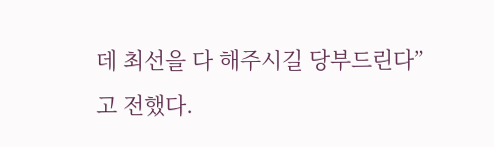데 최선을 다 해주시길 당부드린다”고 전했다.